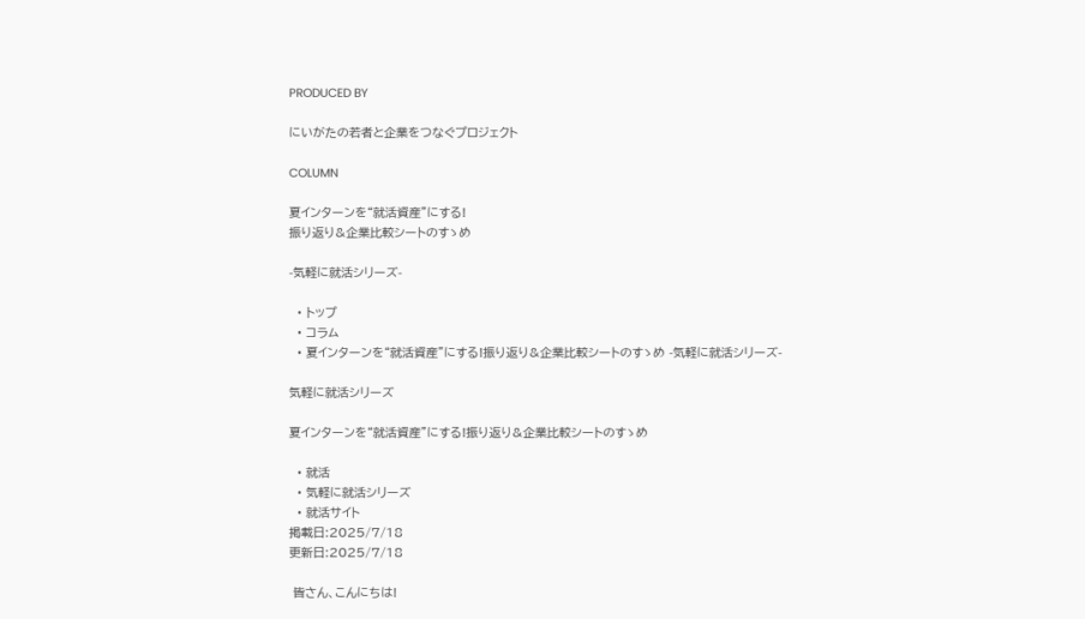PRODUCED BY

にいがたの若者と企業をつなぐプロジェクト

COLUMN

夏インターンを“就活資産”にする!
振り返り&企業比較シートのすゝめ

-気軽に就活シリーズ-

  • トップ
  • コラム
  • 夏インターンを“就活資産”にする!振り返り&企業比較シートのすゝめ -気軽に就活シリーズ-

気軽に就活シリーズ

夏インターンを“就活資産”にする!振り返り&企業比較シートのすゝめ

  • 就活
  • 気軽に就活シリーズ
  • 就活サイト
掲載日:2025/7/18
更新日:2025/7/18

 皆さん、こんにちは!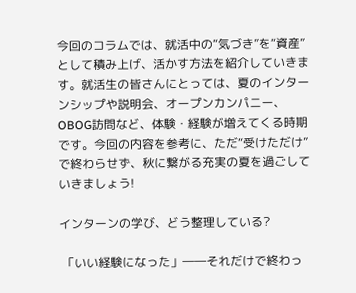今回のコラムでは、就活中の“気づき”を“資産”として積み上げ、活かす方法を紹介していきます。就活生の皆さんにとっては、夏のインターンシップや説明会、オープンカンパニー、OBOG訪問など、体験・経験が増えてくる時期です。今回の内容を参考に、ただ“受けただけ”で終わらせず、秋に繋がる充実の夏を過ごしていきましょう!

インターンの学び、どう整理している?

 「いい経験になった」――それだけで終わっ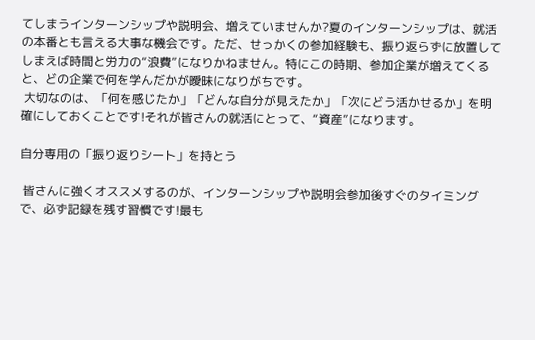てしまうインターンシップや説明会、増えていませんか?夏のインターンシップは、就活の本番とも言える大事な機会です。ただ、せっかくの参加経験も、振り返らずに放置してしまえば時間と労力の“浪費”になりかねません。特にこの時期、参加企業が増えてくると、どの企業で何を学んだかが曖昧になりがちです。
 大切なのは、「何を感じたか」「どんな自分が見えたか」「次にどう活かせるか」を明確にしておくことです!それが皆さんの就活にとって、“資産”になります。

自分専用の「振り返りシート」を持とう

 皆さんに強くオススメするのが、インターンシップや説明会参加後すぐのタイミングで、必ず記録を残す習慣です!最も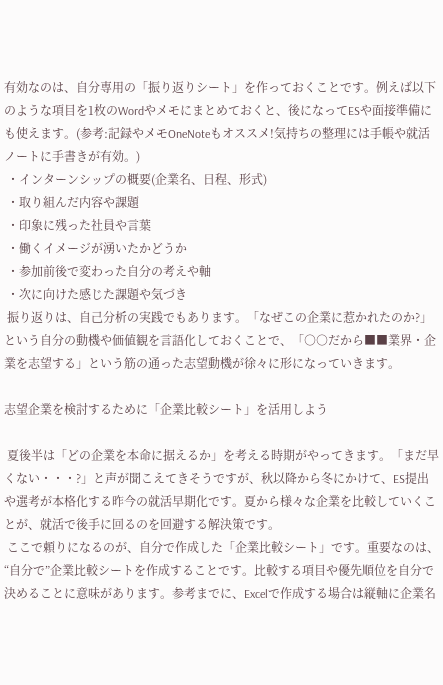有効なのは、自分専用の「振り返りシート」を作っておくことです。例えば以下のような項目を1枚のWordやメモにまとめておくと、後になってESや面接準備にも使えます。(参考:記録やメモOneNoteもオススメ!気持ちの整理には手帳や就活ノートに手書きが有効。)
 ・インターンシップの概要(企業名、日程、形式)
 ・取り組んだ内容や課題
 ・印象に残った社員や言葉
 ・働くイメージが湧いたかどうか
 ・参加前後で変わった自分の考えや軸
 ・次に向けた感じた課題や気づき
 振り返りは、自己分析の実践でもあります。「なぜこの企業に惹かれたのか?」という自分の動機や価値観を言語化しておくことで、「○○だから■■業界・企業を志望する」という筋の通った志望動機が徐々に形になっていきます。

志望企業を検討するために「企業比較シート」を活用しよう

 夏後半は「どの企業を本命に据えるか」を考える時期がやってきます。「まだ早くない・・・?」と声が聞こえてきそうですが、秋以降から冬にかけて、ES提出や選考が本格化する昨今の就活早期化です。夏から様々な企業を比較していくことが、就活で後手に回るのを回避する解決策です。
 ここで頼りになるのが、自分で作成した「企業比較シート」です。重要なのは、“自分で”企業比較シートを作成することです。比較する項目や優先順位を自分で決めることに意味があります。参考までに、Excelで作成する場合は縦軸に企業名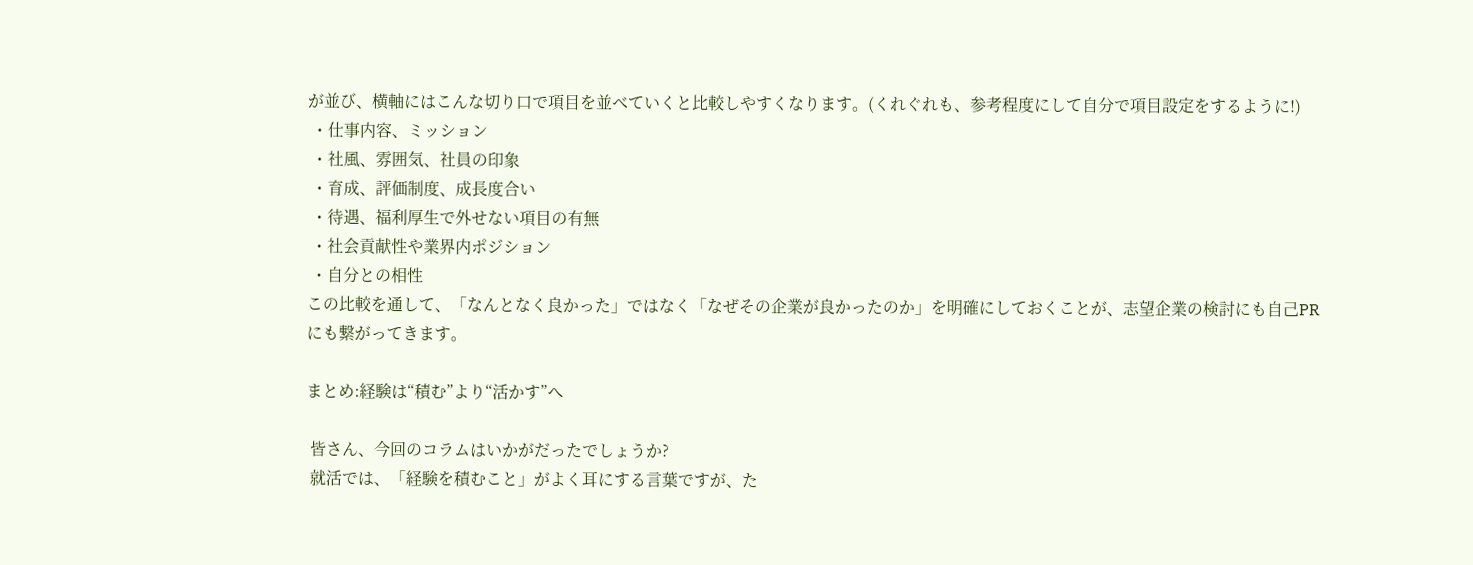が並び、横軸にはこんな切り口で項目を並べていくと比較しやすくなります。(くれぐれも、参考程度にして自分で項目設定をするように!)
 ・仕事内容、ミッション
 ・社風、雰囲気、社員の印象
 ・育成、評価制度、成長度合い
 ・待遇、福利厚生で外せない項目の有無
 ・社会貢献性や業界内ポジション
 ・自分との相性
この比較を通して、「なんとなく良かった」ではなく「なぜその企業が良かったのか」を明確にしておくことが、志望企業の検討にも自己PRにも繋がってきます。

まとめ:経験は“積む”より“活かす”へ

 皆さん、今回のコラムはいかがだったでしょうか?
 就活では、「経験を積むこと」がよく耳にする言葉ですが、た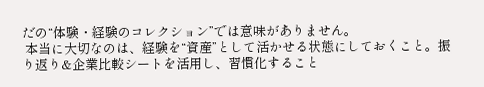だの“体験・経験のコレクション”では意味がありません。
 本当に大切なのは、経験を“資産”として活かせる状態にしておくこと。振り返り&企業比較シートを活用し、習慣化すること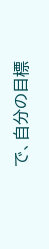で、自分の目標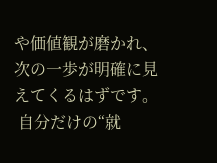や価値観が磨かれ、次の一歩が明確に見えてくるはずです。
 自分だけの“就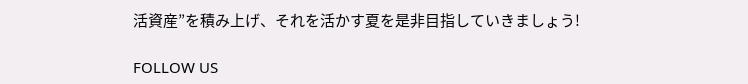活資産”を積み上げ、それを活かす夏を是非目指していきましょう!

FOLLOW US